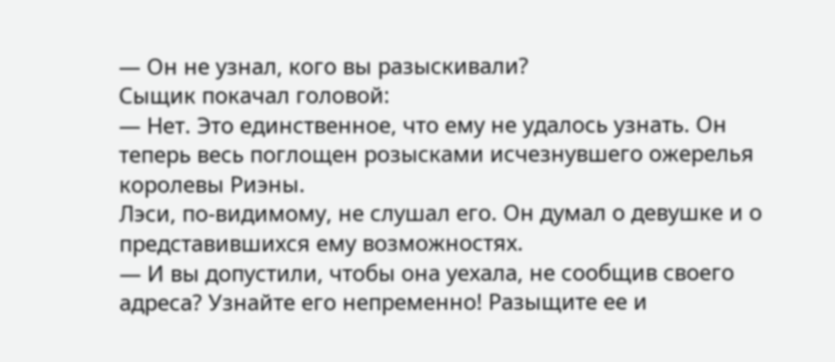— Он не узнал, кого вы разыскивали?
Сыщик покачал головой:
— Нет. Это единственное, что ему не удалось узнать. Он теперь весь поглощен розысками исчезнувшего ожерелья королевы Риэны.
Лэси, по-видимому, не слушал его. Он думал о девушке и о представившихся ему возможностях.
— И вы допустили, чтобы она уехала, не сообщив своего адреса? Узнайте его непременно! Разыщите ее и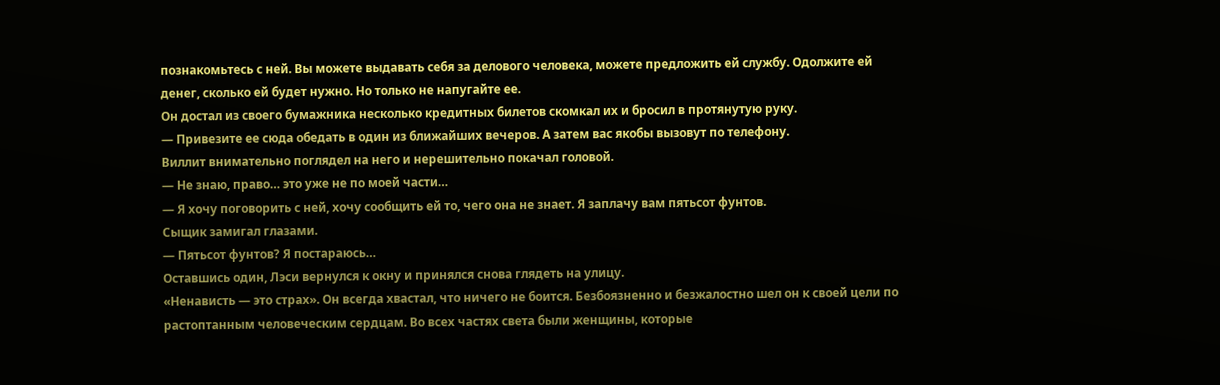познакомьтесь с ней. Вы можете выдавать себя за делового человека, можете предложить ей службу. Одолжите ей денег, сколько ей будет нужно. Но только не напугайте ее.
Он достал из своего бумажника несколько кредитных билетов скомкал их и бросил в протянутую руку.
— Привезите ее сюда обедать в один из ближайших вечеров. А затем вас якобы вызовут по телефону.
Виллит внимательно поглядел на него и нерешительно покачал головой.
— Не знаю, право… это уже не по моей части…
— Я хочу поговорить с ней, хочу сообщить ей то, чего она не знает. Я заплачу вам пятьсот фунтов.
Сыщик замигал глазами.
— Пятьсот фунтов? Я постараюсь…
Оставшись один, Лэси вернулся к окну и принялся снова глядеть на улицу.
«Ненависть — это страх». Он всегда хвастал, что ничего не боится. Безбоязненно и безжалостно шел он к своей цели по растоптанным человеческим сердцам. Во всех частях света были женщины, которые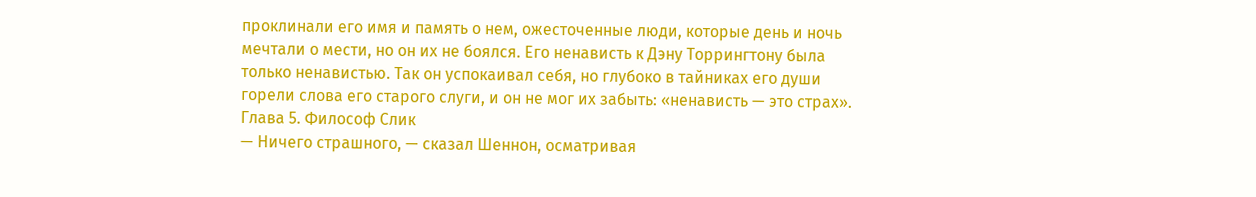проклинали его имя и память о нем, ожесточенные люди, которые день и ночь мечтали о мести, но он их не боялся. Его ненависть к Дэну Торрингтону была только ненавистью. Так он успокаивал себя, но глубоко в тайниках его души горели слова его старого слуги, и он не мог их забыть: «ненависть — это страх».
Глава 5. Философ Слик
— Ничего страшного, — сказал Шеннон, осматривая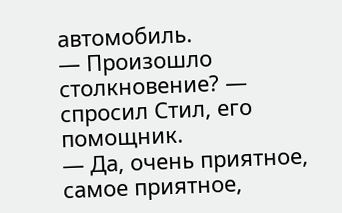автомобиль.
— Произошло столкновение? — спросил Стил, его помощник.
— Да, очень приятное, самое приятное,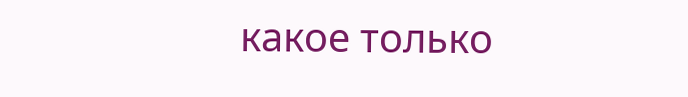какое только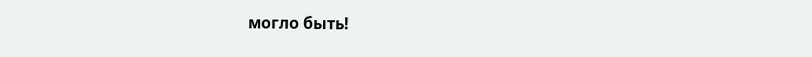могло быть!